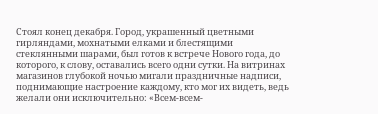Стоял конец декабря. Город, украшенный цветными гирляндами, мохнатыми елками и блестящими стеклянными шарами, был готов к встрече Нового года, до которого, к слову, оставались всего одни сутки. На витринах магазинов глубокой ночью мигали праздничные надписи, поднимающие настроение каждому, кто мог их видеть, ведь желали они исключительно: «Всем-всем-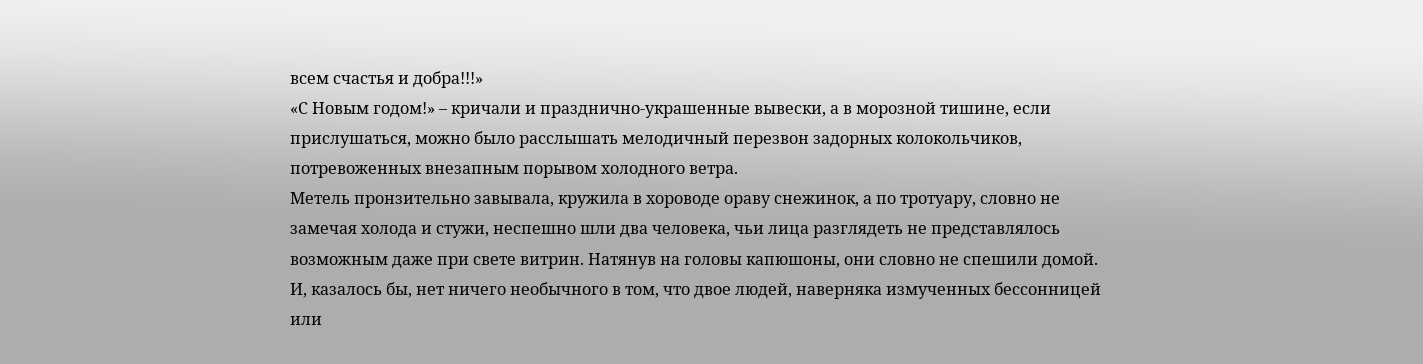всем счастья и добра!!!»
«С Новым годом!» – кричали и празднично-украшенные вывески, а в морозной тишине, если прислушаться, можно было расслышать мелодичный перезвон задорных колокольчиков, потревоженных внезапным порывом холодного ветра.
Метель пронзительно завывала, кружила в хороводе ораву снежинок, а по тротуару, словно не замечая холода и стужи, неспешно шли два человека, чьи лица разглядеть не представлялось возможным даже при свете витрин. Натянув на головы капюшоны, они словно не спешили домой.
И, казалось бы, нет ничего необычного в том, что двое людей, наверняка измученных бессонницей или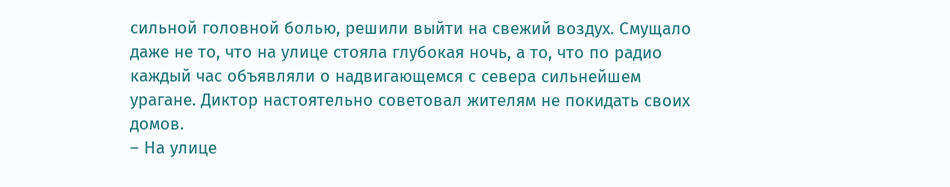сильной головной болью, решили выйти на свежий воздух. Смущало даже не то, что на улице стояла глубокая ночь, а то, что по радио каждый час объявляли о надвигающемся с севера сильнейшем урагане. Диктор настоятельно советовал жителям не покидать своих домов.
– На улице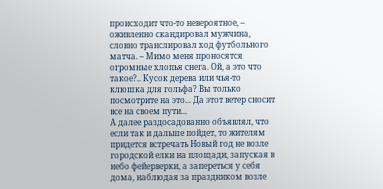происходит что-то невероятное, – оживленно скандировал мужчина, словно транслировал ход футбольного матча. – Мимо меня проносятся огромные хлопья снега. Ой, а это что такое?.. Кусок дерева или чья-то клюшка для гольфа? Вы только посмотрите на это... Да этот ветер сносит все на своем пути...
А далее раздосадованно объявлял, что если так и дальше пойдет, то жителям придется встречать Новый год не возле городской елки на площади, запуская в небо фейерверки, а запереться у себя дома, наблюдая за праздником возле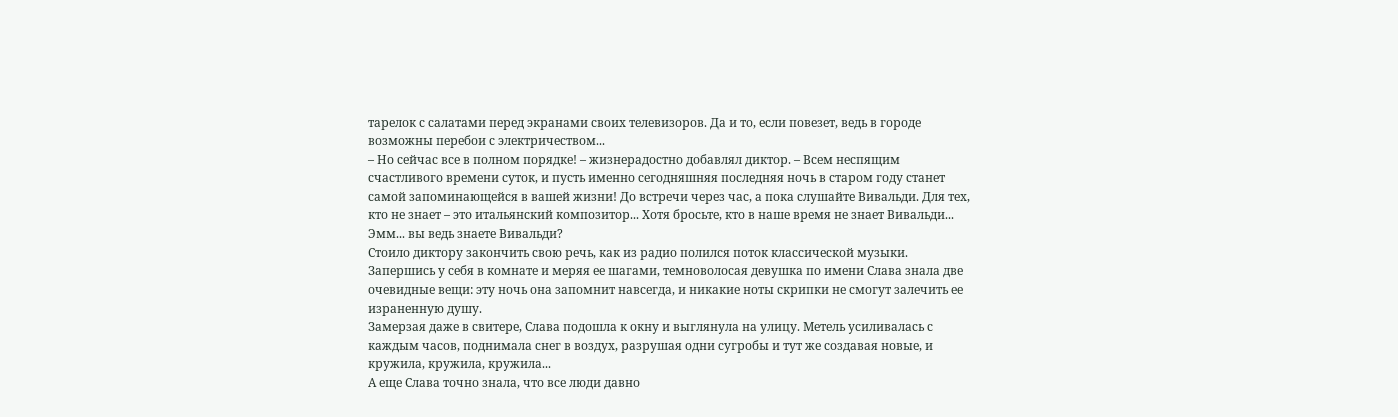тарелок с салатами перед экранами своих телевизоров. Да и то, если повезет, ведь в городе возможны перебои с электричеством...
– Но сейчас все в полном порядке! – жизнерадостно добавлял диктор. – Всем неспящим счастливого времени суток, и пусть именно сегодняшняя последняя ночь в старом году станет самой запоминающейся в вашей жизни! До встречи через час, а пока слушайте Вивальди. Для тех, кто не знает – это итальянский композитор... Хотя бросьте, кто в наше время не знает Вивальди... Эмм... вы ведь знаете Вивальди?
Стоило диктору закончить свою речь, как из радио полился поток классической музыки. Запершись у себя в комнате и меряя ее шагами, темноволосая девушка по имени Слава знала две очевидные вещи: эту ночь она запомнит навсегда, и никакие ноты скрипки не смогут залечить ее израненную душу.
Замерзая даже в свитере, Слава подошла к окну и выглянула на улицу. Метель усиливалась с каждым часов, поднимала снег в воздух, разрушая одни сугробы и тут же создавая новые, и кружила, кружила, кружила...
А еще Слава точно знала, что все люди давно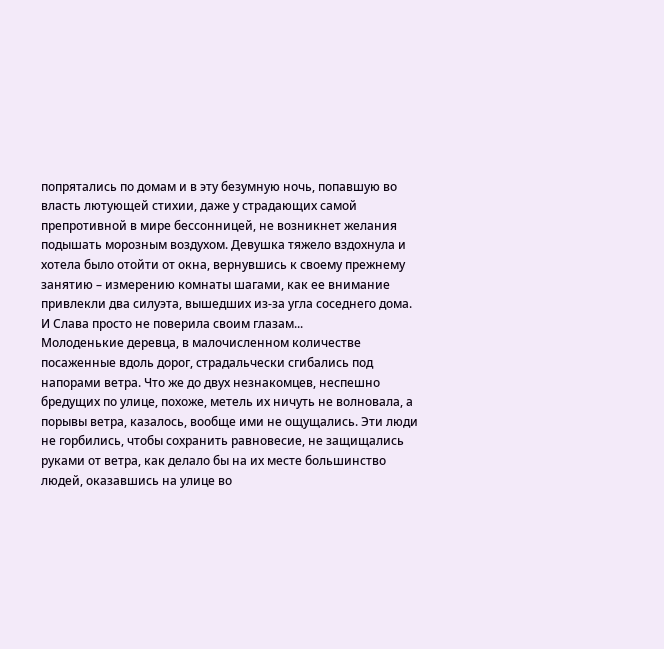попрятались по домам и в эту безумную ночь, попавшую во власть лютующей стихии, даже у страдающих самой препротивной в мире бессонницей, не возникнет желания подышать морозным воздухом. Девушка тяжело вздохнула и хотела было отойти от окна, вернувшись к своему прежнему занятию – измерению комнаты шагами, как ее внимание привлекли два силуэта, вышедших из-за угла соседнего дома. И Слава просто не поверила своим глазам...
Молоденькие деревца, в малочисленном количестве посаженные вдоль дорог, страдальчески сгибались под напорами ветра. Что же до двух незнакомцев, неспешно бредущих по улице, похоже, метель их ничуть не волновала, а порывы ветра, казалось, вообще ими не ощущались. Эти люди не горбились, чтобы сохранить равновесие, не защищались руками от ветра, как делало бы на их месте большинство людей, оказавшись на улице во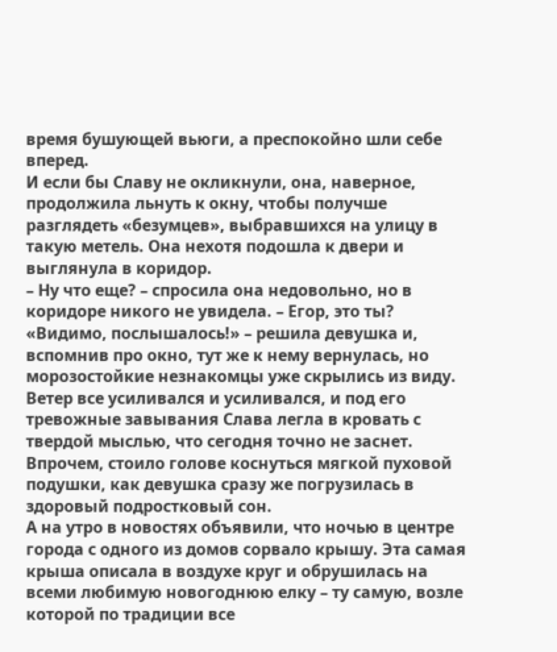время бушующей вьюги, а преспокойно шли себе вперед.
И если бы Славу не окликнули, она, наверное, продолжила льнуть к окну, чтобы получше разглядеть «безумцев», выбравшихся на улицу в такую метель. Она нехотя подошла к двери и выглянула в коридор.
– Ну что еще? – спросила она недовольно, но в коридоре никого не увидела. – Егор, это ты?
«Видимо, послышалось!» – решила девушка и, вспомнив про окно, тут же к нему вернулась, но морозостойкие незнакомцы уже скрылись из виду.
Ветер все усиливался и усиливался, и под его тревожные завывания Слава легла в кровать с твердой мыслью, что сегодня точно не заснет. Впрочем, стоило голове коснуться мягкой пуховой подушки, как девушка сразу же погрузилась в здоровый подростковый сон.
А на утро в новостях объявили, что ночью в центре города с одного из домов сорвало крышу. Эта самая крыша описала в воздухе круг и обрушилась на всеми любимую новогоднюю елку – ту самую, возле которой по традиции все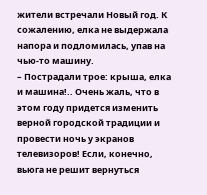жители встречали Новый год. К сожалению, елка не выдержала напора и подломилась, упав на чью-то машину.
– Пострадали трое: крыша, елка и машина!.. Очень жаль, что в этом году придется изменить верной городской традиции и провести ночь у экранов телевизоров! Если, конечно, вьюга не решит вернуться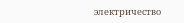электричество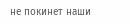не покинет наши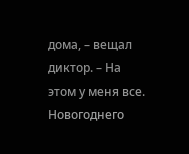дома, – вещал диктор. – На этом у меня все. Новогоднего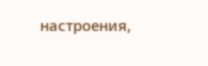настроения,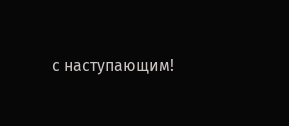с наступающим!